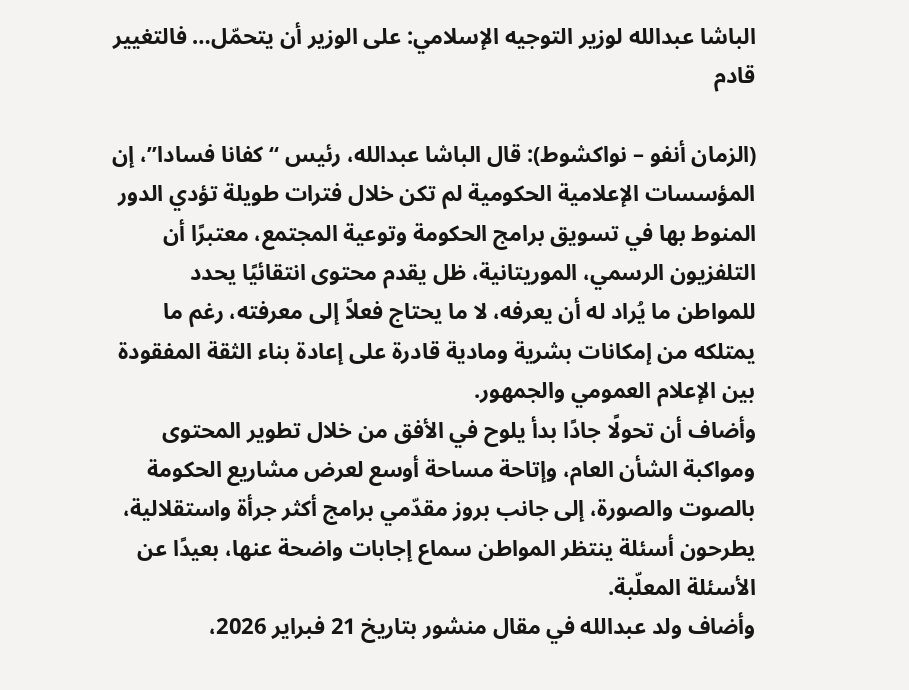الباشا عبدالله لوزير التوجيه الإسلامي: على الوزير أن يتحمّل… فالتغيير قادم

(الزمان أنفو – نواكشوط): قال الباشا عبدالله، رئيس “كفانا فسادا”، إن المؤسسات الإعلامية الحكومية لم تكن خلال فترات طويلة تؤدي الدور المنوط بها في تسويق برامج الحكومة وتوعية المجتمع، معتبرًا أن التلفزيون الرسمي، الموريتانية، ظل يقدم محتوى انتقائيًا يحدد للمواطن ما يُراد له أن يعرفه، لا ما يحتاج فعلاً إلى معرفته، رغم ما يمتلكه من إمكانات بشرية ومادية قادرة على إعادة بناء الثقة المفقودة بين الإعلام العمومي والجمهور.
وأضاف أن تحولًا جادًا بدأ يلوح في الأفق من خلال تطوير المحتوى ومواكبة الشأن العام، وإتاحة مساحة أوسع لعرض مشاريع الحكومة بالصوت والصورة، إلى جانب بروز مقدّمي برامج أكثر جرأة واستقلالية، يطرحون أسئلة ينتظر المواطن سماع إجابات واضحة عنها، بعيدًا عن الأسئلة المعلّبة.
وأضاف ولد عبدالله في مقال منشور بتاريخ 21 فبراير 2026،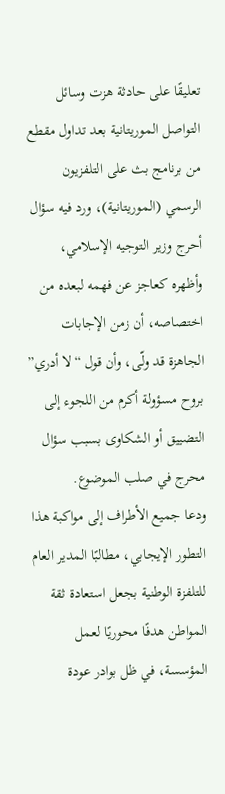تعليقًا على حادثة هزت وسائل التواصل الموريتانية بعد تداول مقطع من برنامج بث على التلفزيون الرسمي (الموريتانية)، ورد فيه سؤال أحرج وزير التوجيه الإسلامي، وأظهره كعاجز عن فهمه لبعده من اختصاصه، أن زمن الإجابات الجاهزة قد ولّى، وأن قول “لا أدري” بروح مسؤولة أكرم من اللجوء إلى التضييق أو الشكاوى بسبب سؤال محرج في صلب الموضوع.
ودعا جميع الأطراف إلى مواكبة هذا التطور الإيجابي، مطالبًا المدير العام للتلفزة الوطنية بجعل استعادة ثقة المواطن هدفًا محوريًا لعمل المؤسسة، في ظل بوادر عودة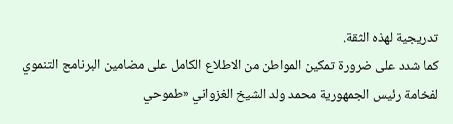تدريجية لهذه الثقة.
كما شدد على ضرورة تمكين المواطن من الاطلاع الكامل على مضامين البرنامج التنموي لفخامة رئيس الجمهورية محمد ولد الشيخ الغزواني «طموحي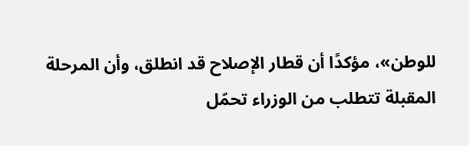للوطن»، مؤكدًا أن قطار الإصلاح قد انطلق، وأن المرحلة المقبلة تتطلب من الوزراء تحمّل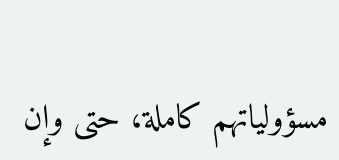مسؤولياتهم كاملة، حتى وإن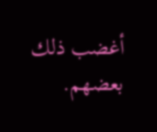أغضب ذلك بعضهم.